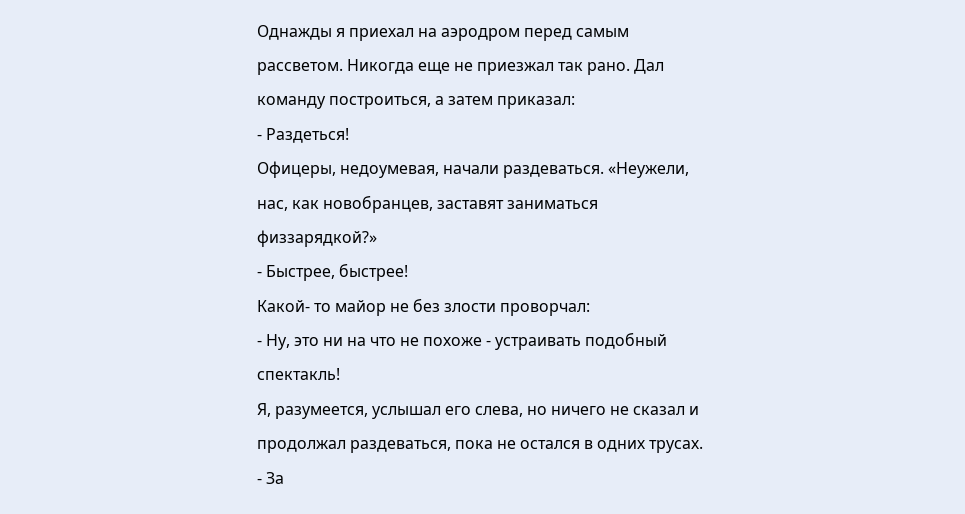Однажды я приехал на аэродром перед самым рассветом. Никогда еще не приезжал так рано. Дал команду построиться, а затем приказал:
- Раздеться!
Офицеры, недоумевая, начали раздеваться. «Неужели, нас, как новобранцев, заставят заниматься физзарядкой?»
- Быстрее, быстрее!
Какой- то майор не без злости проворчал:
- Ну, это ни на что не похоже - устраивать подобный спектакль!
Я, разумеется, услышал его слева, но ничего не сказал и продолжал раздеваться, пока не остался в одних трусах.
- За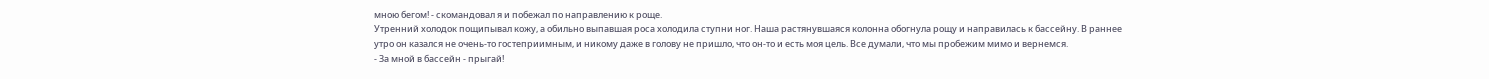мною бегом! - скомандовал я и побежал по направлению к роще.
Утренний холодок пощипывал кожу, а обильно выпавшая роса холодила ступни ног. Наша растянувшаяся колонна обогнула рощу и направилась к бассейну. В раннее утро он казался не очень-то гостеприимным, и никому даже в голову не пришло, что он-то и есть моя цель. Все думали, что мы пробежим мимо и вернемся.
- За мной в бассейн - прыгай!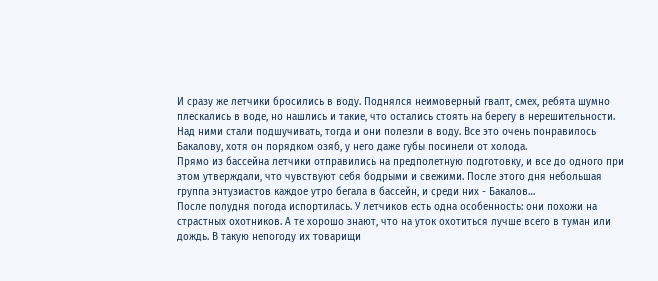И сразу же летчики бросились в воду. Поднялся неимоверный гвалт, смех, ребята шумно плескались в воде, но нашлись и такие, что остались стоять на берегу в нерешительности. Над ними стали подшучивать, тогда и они полезли в воду. Все это очень понравилось Бакалову, хотя он порядком озяб, у него даже губы посинели от холода.
Прямо из бассейна летчики отправились на предполетную подготовку, и все до одного при этом утверждали, что чувствуют себя бодрыми и свежими. После этого дня небольшая группа энтузиастов каждое утро бегала в бассейн, и среди них - Бакалов…
После полудня погода испортилась. У летчиков есть одна особенность: они похожи на страстных охотников. А те хорошо знают, что на уток охотиться лучше всего в туман или дождь. В такую непогоду их товарищи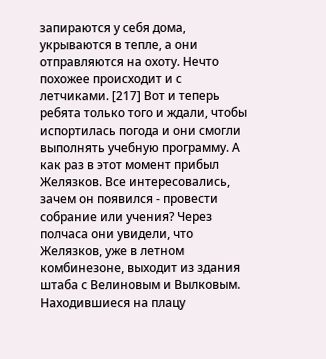запираются у себя дома, укрываются в тепле, а они отправляются на охоту. Нечто похожее происходит и с летчиками. [217] Вот и теперь ребята только того и ждали, чтобы испортилась погода и они смогли выполнять учебную программу. А как раз в этот момент прибыл Желязков. Все интересовались, зачем он появился - провести собрание или учения? Через полчаса они увидели, что Желязков, уже в летном комбинезоне, выходит из здания штаба с Велиновым и Вылковым.
Находившиеся на плацу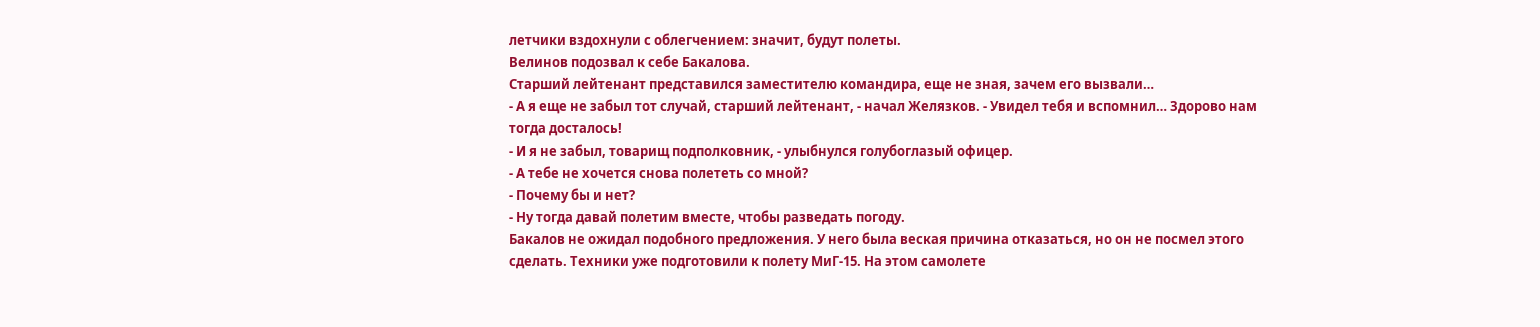летчики вздохнули с облегчением: значит, будут полеты.
Велинов подозвал к себе Бакалова.
Старший лейтенант представился заместителю командира, еще не зная, зачем его вызвали…
- А я еще не забыл тот случай, старший лейтенант, - начал Желязков. - Увидел тебя и вспомнил… Здорово нам тогда досталось!
- И я не забыл, товарищ подполковник, - улыбнулся голубоглазый офицер.
- А тебе не хочется снова полететь со мной?
- Почему бы и нет?
- Ну тогда давай полетим вместе, чтобы разведать погоду.
Бакалов не ожидал подобного предложения. У него была веская причина отказаться, но он не посмел этого сделать. Техники уже подготовили к полету МиГ-15. На этом самолете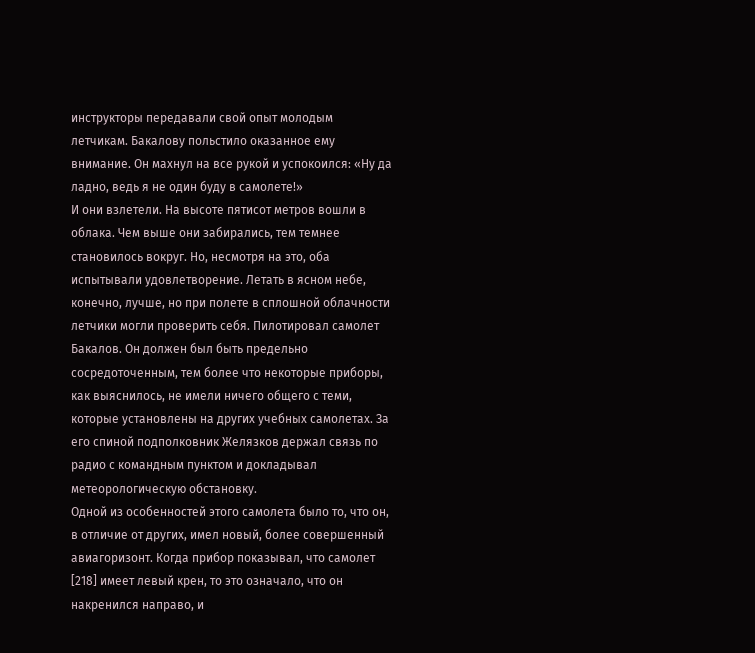инструкторы передавали свой опыт молодым летчикам. Бакалову польстило оказанное ему внимание. Он махнул на все рукой и успокоился: «Ну да ладно, ведь я не один буду в самолете!»
И они взлетели. На высоте пятисот метров вошли в облака. Чем выше они забирались, тем темнее становилось вокруг. Но, несмотря на это, оба испытывали удовлетворение. Летать в ясном небе, конечно, лучше, но при полете в сплошной облачности летчики могли проверить себя. Пилотировал самолет Бакалов. Он должен был быть предельно сосредоточенным, тем более что некоторые приборы, как выяснилось, не имели ничего общего с теми, которые установлены на других учебных самолетах. За его спиной подполковник Желязков держал связь по радио с командным пунктом и докладывал метеорологическую обстановку.
Одной из особенностей этого самолета было то, что он, в отличие от других, имел новый, более совершенный авиагоризонт. Когда прибор показывал, что самолет [218] имеет левый крен, то это означало, что он накренился направо, и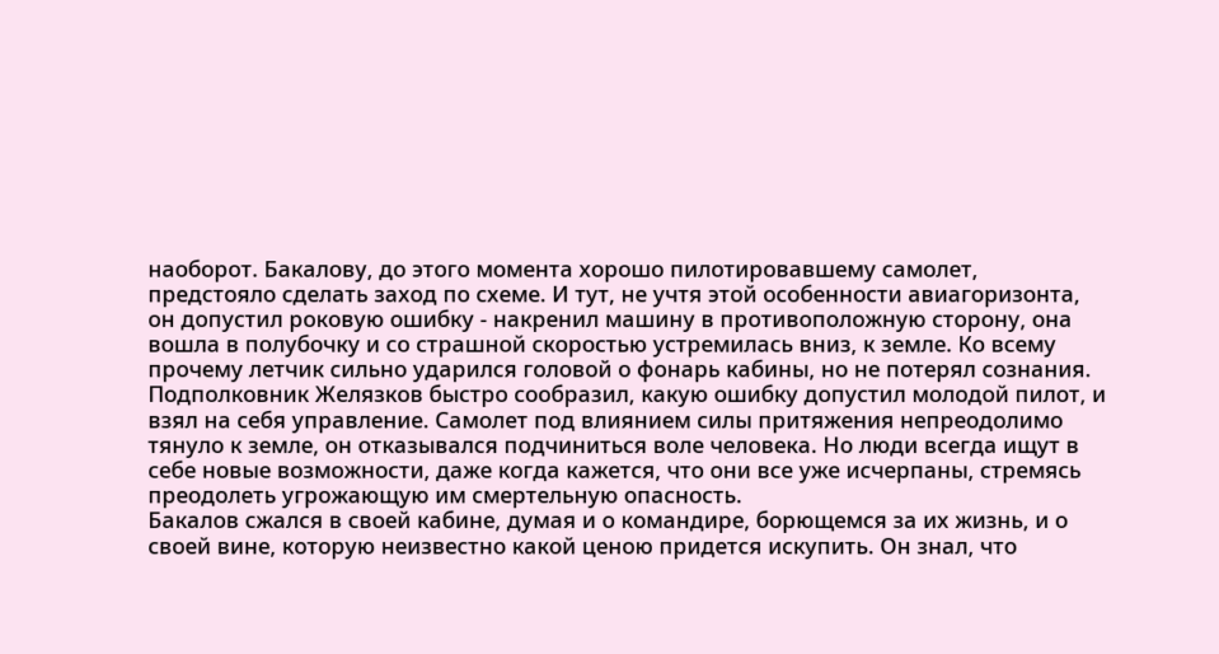наоборот. Бакалову, до этого момента хорошо пилотировавшему самолет, предстояло сделать заход по схеме. И тут, не учтя этой особенности авиагоризонта, он допустил роковую ошибку - накренил машину в противоположную сторону, она вошла в полубочку и со страшной скоростью устремилась вниз, к земле. Ко всему прочему летчик сильно ударился головой о фонарь кабины, но не потерял сознания. Подполковник Желязков быстро сообразил, какую ошибку допустил молодой пилот, и взял на себя управление. Самолет под влиянием силы притяжения непреодолимо тянуло к земле, он отказывался подчиниться воле человека. Но люди всегда ищут в себе новые возможности, даже когда кажется, что они все уже исчерпаны, стремясь преодолеть угрожающую им смертельную опасность.
Бакалов сжался в своей кабине, думая и о командире, борющемся за их жизнь, и о своей вине, которую неизвестно какой ценою придется искупить. Он знал, что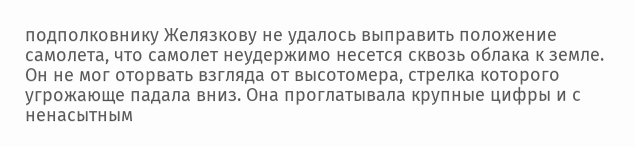подполковнику Желязкову не удалось выправить положение самолета, что самолет неудержимо несется сквозь облака к земле. Он не мог оторвать взгляда от высотомера, стрелка которого угрожающе падала вниз. Она проглатывала крупные цифры и с ненасытным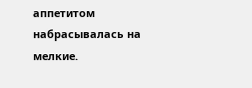аппетитом набрасывалась на мелкие.